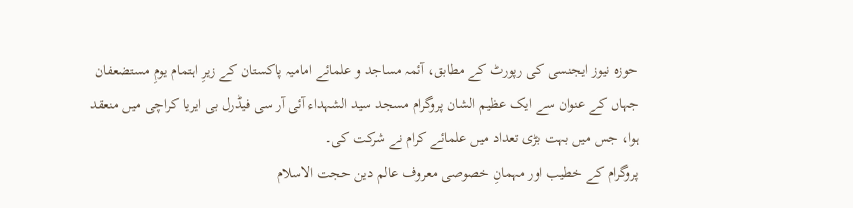حوزہ نیوز ایجنسی کی رپورٹ کے مطابق، آئمہ مساجد و علمائے امامیہ پاکستان کے زیرِ اہتمام یومِ مستضعفان جہاں کے عنوان سے ایک عظیم الشان پروگرام مسجد سید الشہداء آئی آر سی فیڈرل بی ایریا کراچی میں منعقد ہوا، جس میں بہت بڑی تعداد میں علمائے کرام نے شرکت کی۔
پروگرام کے خطیب اور مہمانِ خصوصی معروف عالم دین حجت الاسلام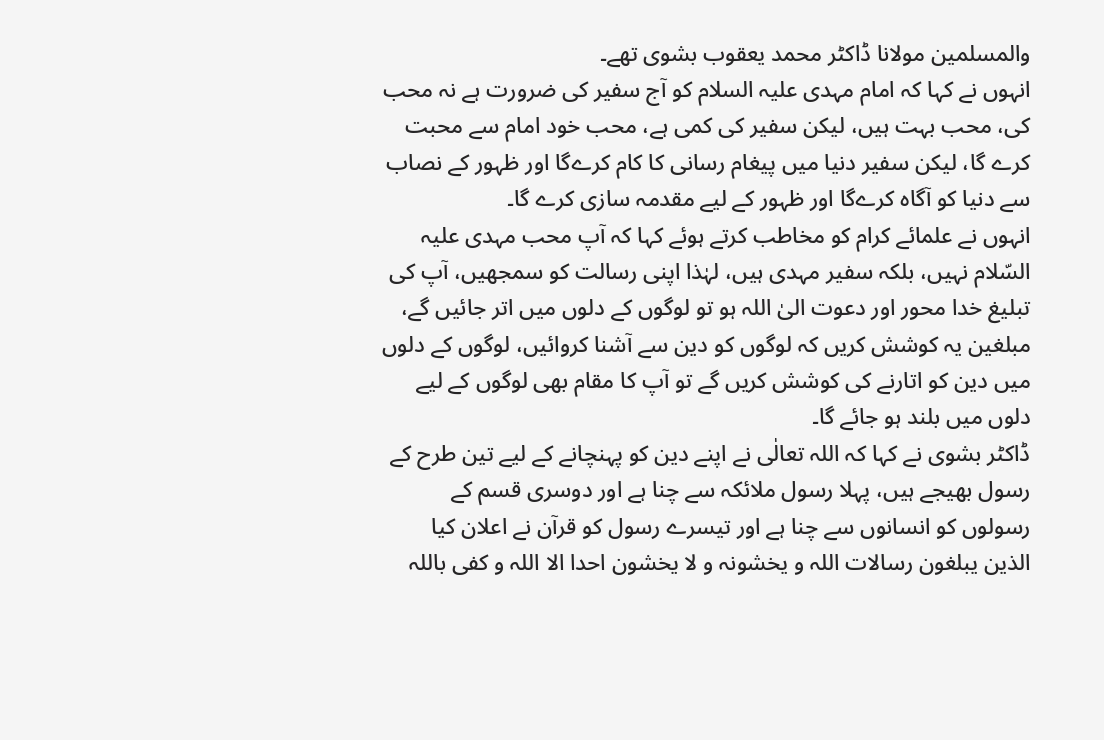والمسلمین مولانا ڈاکٹر محمد یعقوب بشوی تھے۔
انہوں نے کہا کہ امام مہدی علیہ السلام کو آج سفیر کی ضرورت ہے نہ محب کی، محب بہت ہیں، لیکن سفير کی کمی ہے، محب خود امام سے محبت کرے گا، لیکن سفیر دنیا میں پیغام رسانی کا کام کرےگا اور ظہور کے نصاب سے دنیا کو آگاہ کرےگا اور ظہور کے لیے مقدمہ سازی کرے گا۔
انہوں نے علمائے کرام کو مخاطب کرتے ہوئے کہا کہ آپ محب مہدی علیہ السّلام نہیں، بلکہ سفير مہدی ہیں، لہٰذا اپنی رسالت کو سمجھیں، آپ کی تبلیغ خدا محور اور دعوت الیٰ اللہ ہو تو لوگوں کے دلوں میں اتر جائیں گے، مبلغین یہ کوشش کریں کہ لوگوں کو دین سے آشنا کروائیں، لوگوں کے دلوں میں دین کو اتارنے کی کوشش کریں گے تو آپ کا مقام بھی لوگوں کے لیے دلوں میں بلند ہو جائے گا۔
ڈاکٹر بشوی نے کہا کہ اللہ تعالٰی نے اپنے دین کو پہنچانے کے لیے تین طرح کے رسول بھیجے ہیں، پہلا رسول ملائکہ سے چنا ہے اور دوسری قسم کے رسولوں کو انسانوں سے چنا ہے اور تیسرے رسول کو قرآن نے اعلان کیا الذین یبلغون رسالات اللہ و یخشونہ و لا یخشون احدا الا اللہ و کفی باللہ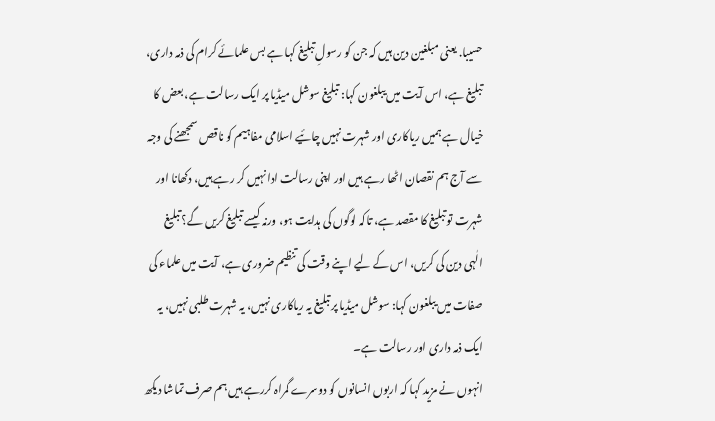حسیبا. یعنی مبلغین دین ہیں کہ جن کو رسولِ تبلیغ کہا ہے بس علمائے کرام کی ذمہ داری، تبلیغ ہے، اس آیت میں یبلغون کہا: تبلیغ سوشل میڈیا پر ایک رسالت ہے، بعض کا خیال ہے ہمیں ریاکاری اور شہرت نہیں چائیے اسلامی مفاہیم کو ناقص سمجھنے کی وجہ سے آج ہم نقصان اٹھا رہے ہیں اور اپنی رسالت ادا نہیں کر رہے ہیں، دکھانا اور شہرت تو تبلیغ کا مقصد ہے، تاکہ لوگوں کی ہدایت ہو، ورنہ کیسے تبلیغ کریں گے؟ تبلیغ الٰہی دین کی کریں، اس کے لیے اپنے وقت کی تنظیم ضروری ہے، آیت میں علماء کی صفات میں یبلغون کہا: سوشل میڈیا پر تبلیغ یہ ریاکاری نہیں، یہ شہرت طلبی نہیں، یہ ایک ذمہ داری اور رسالت ہے۔
انہوں نے مزید کہا کہ اربوں انسانوں کو دوسرے گمراہ کررہے ہیں ہم صرف تماشا دیکھ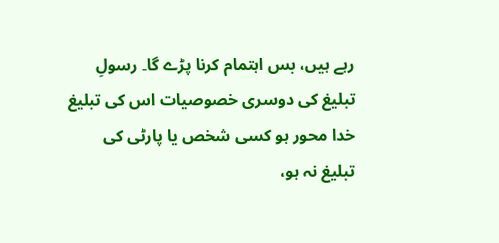رہے ہیں، بس اہتمام کرنا پڑے گا۔ رسولِ تبلیغ کی دوسری خصوصیات اس کی تبلیغ خدا محور ہو کسی شخص یا پارٹی کی تبلیغ نہ ہو،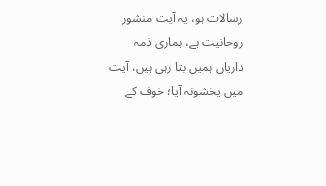رسالات ہو، یہ آیت منشور روحانیت ہے، ہماری ذمہ داریاں ہمیں بتا رہی ہیں، آیت میں یخشونہ آیا؛ خوف کے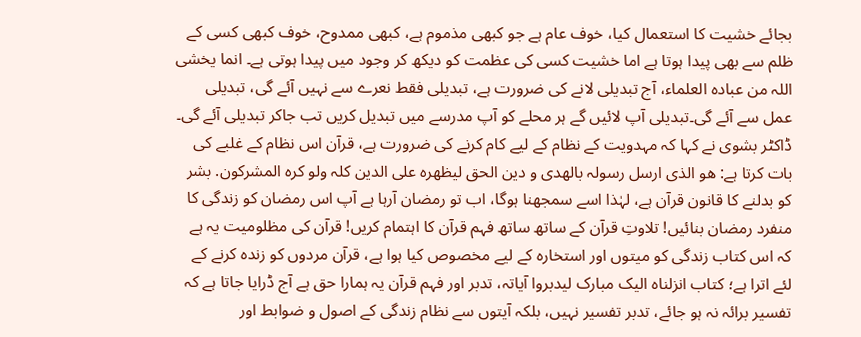بجائے خشیت کا استعمال کیا، خوف عام ہے جو کبھی مذموم ہے، کبھی ممدوح، خوف کبھی کسی کے ظلم سے بھی پیدا ہوتا ہے اما خشیت کسی کی عظمت کو دیکھ کر وجود میں پیدا ہوتی ہے۔ انما یخشی اللہ من عبادہ العلماء، آج تبدیلی لانے کی ضرورت ہے، تبدیلی فقط نعرے سے نہیں آئے گی، تبدیلی عمل سے آئے گی۔تبدیلی آپ لائیں گے ہر محلے کو آپ مدرسے میں تبدیل کریں تب جاکر تبدیلی آئے گی۔
ڈاکٹر بشوی نے کہا کہ مہدویت کے نظام کے لیے کام کرنے کی ضرورت ہے، قرآن اس نظام کے غلبے کی بات کرتا ہے: ھو الذی ارسل رسولہ بالھدی و دین الحق ليظهرہ علی الدین کلہ ولو کرہ المشرکون. بشر کو بدلنے کا قانون قرآن ہے، لہٰذا اسے سمجھنا ہوگا، اب تو رمضان آرہا ہے آپ اس رمضان کو زندگی کا منفرد رمضان بنائیں! تلاوتِ قرآن کے ساتھ ساتھ فہم قرآن کا اہتمام کریں! قرآن کی مظلومیت یہ ہے کہ اس کتاب زندگی کو میتوں اور استخارہ کے لیے مخصوص کیا ہوا ہے، قرآن مردوں کو زندہ کرنے کے لئے اترا ہے؛ کتاب انزلناہ الیک مبارک لیدبروا آیاتہ، تدبر اور فہم قرآن یہ ہمارا حق ہے آج ڈرایا جاتا ہے کہ تفسیر برائہ نہ ہو جائے، تدبر تفسیر نہیں، بلکہ آیتوں سے نظام زندگی کے اصول و ضوابط اور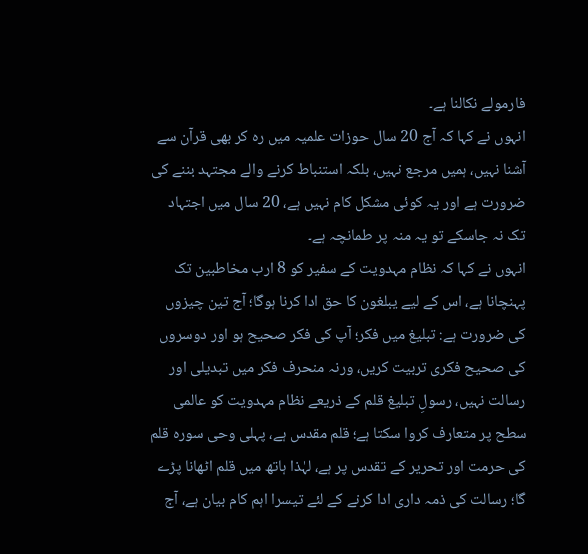فارمولے نکالنا ہے۔
انہوں نے کہا کہ آج 20 سال حوزات علمیہ میں رہ کر بھی قرآن سے آشنا نہیں، ہمیں مرجع نہیں، بلکہ استنباط کرنے والے مجتہد بننے کی ضرورت ہے اور یہ کوئی مشکل کام نہیں ہے، 20 سال میں اجتہاد تک نہ جاسکے تو یہ منہ پر طمانچہ ہے۔
انہوں نے کہا کہ نظام مہدویت کے سفیر کو 8 ارب مخاطبین تک پہنچانا ہے، اس کے لیے یبلغون کا حق ادا کرنا ہوگا؛ آج تین چیزوں کی ضرورت ہے: تبلیغ میں فکر؛ آپ کی فکر صحیح ہو اور دوسروں کی صحیح فکری تربیت کریں، ورنہ منحرف فکر میں تبدیلی اور رسالت نہیں، رسولِ تبلیغ قلم کے ذریعے نظام مہدویت کو عالمی سطح پر متعارف کروا سکتا ہے؛ قلم مقدس ہے، پہلی وحی سورہ قلم کی حرمت اور تحریر کے تقدس پر ہے، لہٰذا ہاتھ میں قلم اٹھانا پڑے گا؛ رسالت کی ذمہ داری ادا کرنے کے لئے تیسرا اہم کام بیان ہے، آج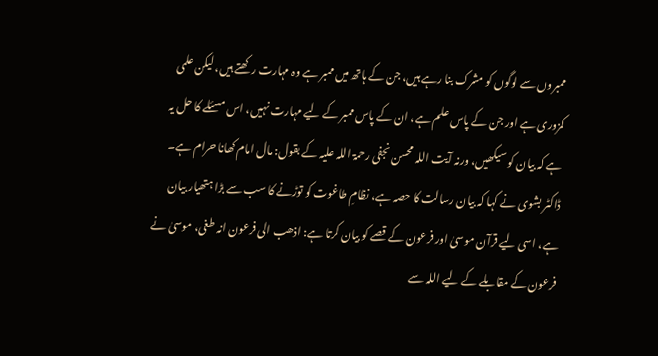ممبروں سے لوگوں کو مشرک بنا رہے ہیں، جن کے ہاتھ میں ممبر ہے وہ مہارت رکھتے ہیں، لیکن علمی کمزوری ہے اور جن کے پاس علم ہے، ان کے پاس ممبر کے لیے مہارت نہیں، اس مسئلے کا حل یہ ہے کہ بیان کو سیکھیں، ورنہ آیت اللہ محسن نجفی رحمۃ اللہ علیہ کے بقول: مال امام کھانا حرام ہے۔
ڈاکٹر بشوی نے کہا کہ بیان رسالت کا حصہ ہے، نظامِ طاغوت کو توڑنے کا سب سے بڑا ہتھیار بیان ہے، اسی لیے قرآن موسیٰ اور فرعون کے قصے کو بیان کرتا ہے: اذھب الی فرعون انہ طغی، موسیٰ نے فرعون کے مقابلے کے لیے اللہ سے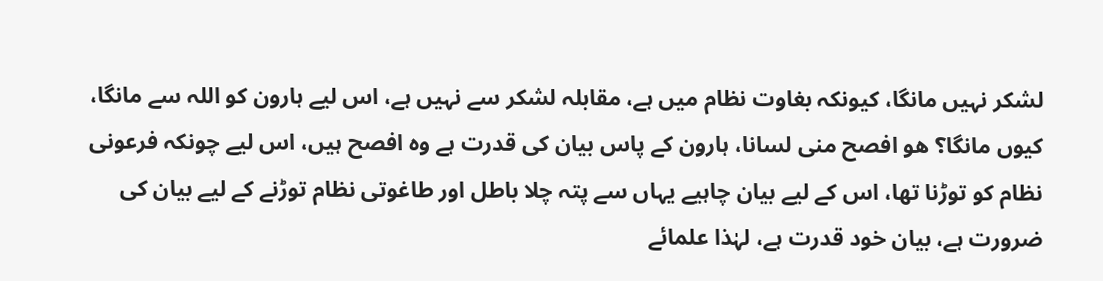لشکر نہیں مانگا، کیونکہ بغاوت نظام میں ہے، مقابلہ لشکر سے نہیں ہے، اس لیے ہارون کو اللہ سے مانگا، کیوں مانگا؟ ھو افصح منی لسانا، ہارون کے پاس بیان کی قدرت ہے وہ افصح ہیں، اس لیے چونکہ فرعونی نظام کو توڑنا تھا، اس کے لیے بیان چاہیے یہاں سے پتہ چلا باطل اور طاغوتی نظام توڑنے کے لیے بیان کی ضرورت ہے، بیان خود قدرت ہے، لہٰذا علمائے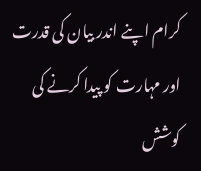کرام اپنے اندر بیان کی قدرت اور مہارت کو پیدا کرنے کی کوشش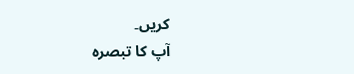کریں۔
آپ کا تبصرہ